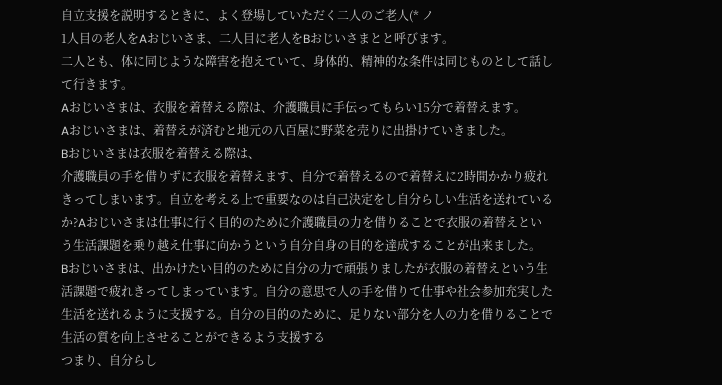自立支援を説明するときに、よく登場していただく二人のご老人(* ノ
1人目の老人をAおじいさま、二人目に老人をBおじいさまとと呼びます。
二人とも、体に同じような障害を抱えていて、身体的、精神的な条件は同じものとして話して行きます。
Aおじいさまは、衣服を着替える際は、介護職員に手伝ってもらい15分で着替えます。
Aおじいさまは、着替えが済むと地元の八百屋に野菜を売りに出掛けていきました。
Bおじいさまは衣服を着替える際は、
介護職員の手を借りずに衣服を着替えます、自分で着替えるので着替えに2時間かかり疲れきってしまいます。自立を考える上で重要なのは自己決定をし自分らしい生活を送れているか?Aおじいさまは仕事に行く目的のために介護職員の力を借りることで衣服の着替えという生活課題を乗り越え仕事に向かうという自分自身の目的を達成することが出来ました。
Bおじいさまは、出かけたい目的のために自分の力で頑張りましたが衣服の着替えという生活課題で疲れきってしまっています。自分の意思で人の手を借りて仕事や社会参加充実した生活を送れるように支援する。自分の目的のために、足りない部分を人の力を借りることで生活の質を向上させることができるよう支援する
つまり、自分らし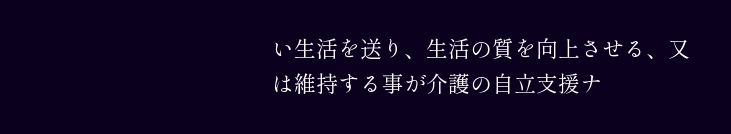い生活を送り、生活の質を向上させる、又は維持する事が介護の自立支援ナ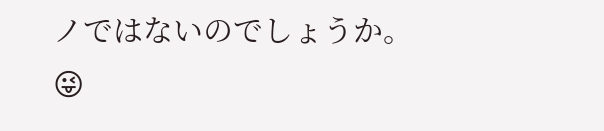ノではないのでしょうか。😜